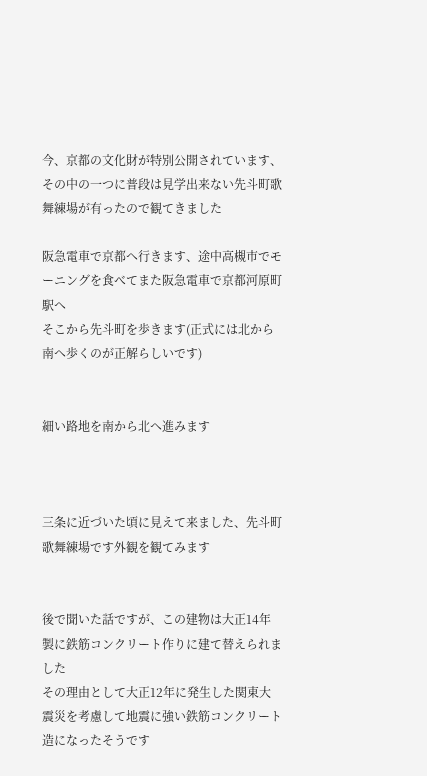今、京都の文化財が特別公開されています、その中の一つに普段は見学出来ない先斗町歌舞練場が有ったので観てきました

阪急電車で京都へ行きます、途中高槻市でモーニングを食べてまた阪急電車で京都河原町駅へ
そこから先斗町を歩きます(正式には北から南へ歩くのが正解らしいです)


細い路地を南から北へ進みます



三条に近づいた頃に見えて来ました、先斗町歌舞練場です外観を観てみます


後で聞いた話ですが、この建物は大正14年製に鉄筋コンクリート作りに建て替えられました
その理由として大正12年に発生した関東大震災を考慮して地震に強い鉄筋コンクリート造になったそうです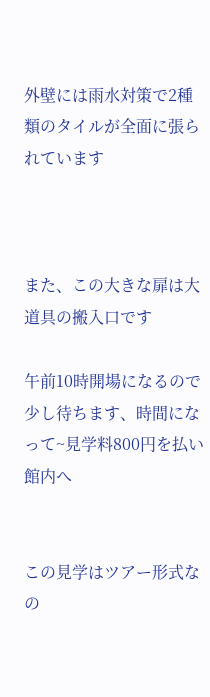外壁には雨水対策で2種類のタイルが全面に張られています



また、この大きな扉は大道具の搬入口です

午前10時開場になるので少し待ちます、時間になって~見学料800円を払い館内へ


この見学はツアー形式なの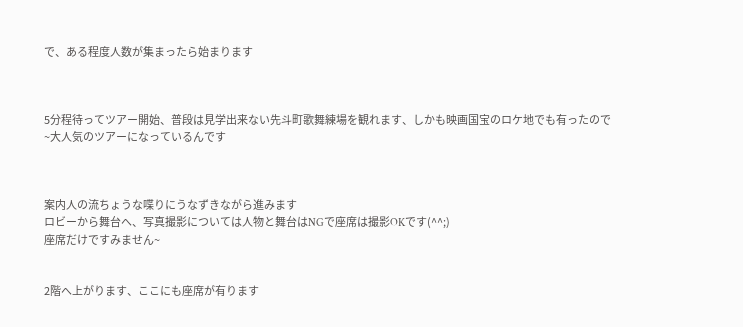で、ある程度人数が集まったら始まります



5分程待ってツアー開始、普段は見学出来ない先斗町歌舞練場を観れます、しかも映画国宝のロケ地でも有ったので
~大人気のツアーになっているんです



案内人の流ちょうな喋りにうなずきながら進みます
ロビーから舞台へ、写真撮影については人物と舞台はNGで座席は撮影OKです(^^;)
座席だけですみません~


2階へ上がります、ここにも座席が有ります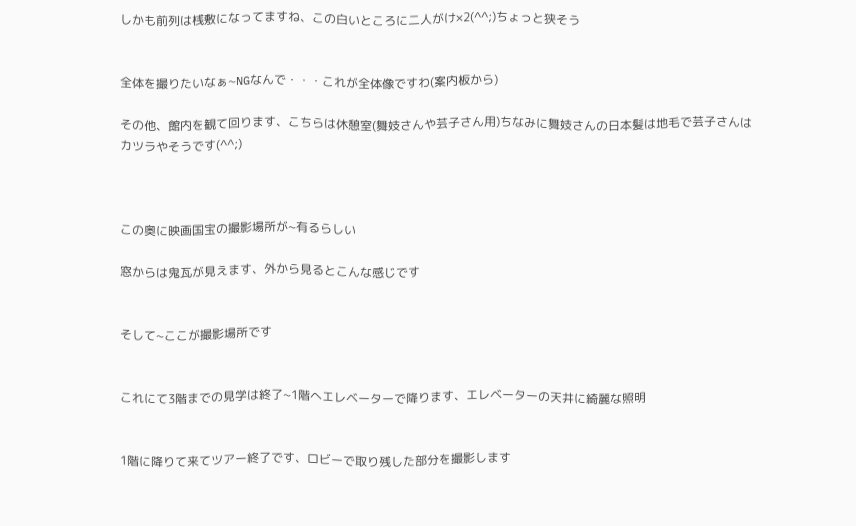しかも前列は桟敷になってますね、この白いところに二人がけ×2(^^;)ちょっと狭そう


全体を撮りたいなぁ~NGなんで・・・これが全体像ですわ(案内板から)

その他、館内を観て回ります、こちらは休憩室(舞妓さんや芸子さん用)ちなみに舞妓さんの日本髪は地毛で芸子さんはカツラやそうです(^^;)



この奥に映画国宝の撮影場所が~有るらしい

窓からは鬼瓦が見えます、外から見るとこんな感じです


そして~ここが撮影場所です


これにて3階までの見学は終了~1階へエレベーターで降ります、エレベーターの天井に綺麗な照明


1階に降りて来てツアー終了です、ロビーで取り残した部分を撮影します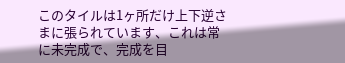このタイルは1ヶ所だけ上下逆さまに張られています、これは常に未完成で、完成を目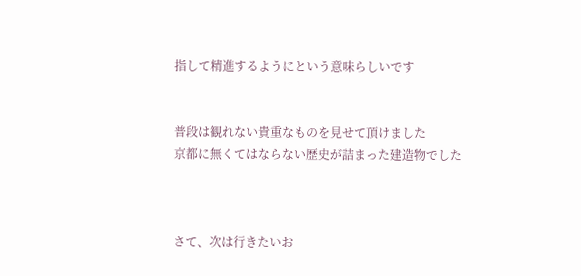指して精進するようにという意味らしいです


普段は観れない貴重なものを見せて頂けました
京都に無くてはならない歴史が詰まった建造物でした



さて、次は行きたいお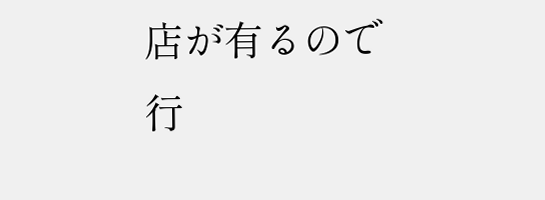店が有るので行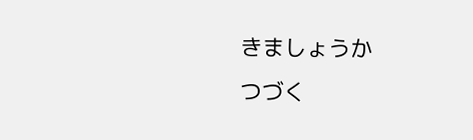きましょうか
つづく